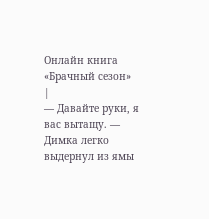Онлайн книга «Брачный сезон»
|
— Давайте руки, я вас вытащу. — Димка легко выдернул из ямы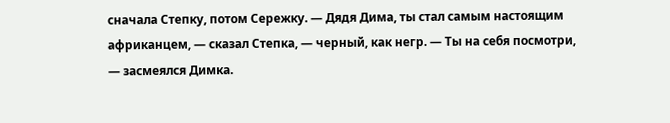сначала Степку, потом Сережку. — Дядя Дима, ты стал самым настоящим африканцем, — сказал Степка, — черный, как негр. — Ты на себя посмотри, — засмеялся Димка.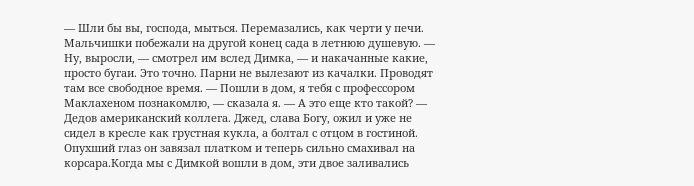— Шли бы вы, господа, мыться. Перемазались, как черти у печи. Мальчишки побежали на другой конец сада в летнюю душевую. — Ну, выросли, — смотрел им вслед Димка, — и накачанные какие, просто бугаи. Это точно. Парни не вылезают из качалки. Проводят там все свободное время. — Пошли в дом, я тебя с профессором Маклахеном познакомлю, — сказала я. — А это еще кто такой? — Дедов американский коллега. Джед, слава Богу, ожил и уже не сидел в кресле как грустная кукла, а болтал с отцом в гостиной. Опухший глаз он завязал платком и теперь сильно смахивал на корсара.Когда мы с Димкой вошли в дом, эти двое заливались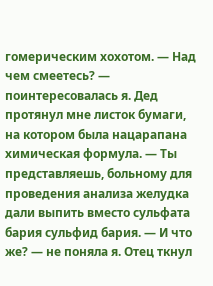гомерическим хохотом. — Над чем смеетесь? — поинтересовалась я. Дед протянул мне листок бумаги, на котором была нацарапана химическая формула. — Ты представляешь, больному для проведения анализа желудка дали выпить вместо сульфата бария сульфид бария. — И что же? — не поняла я. Отец ткнул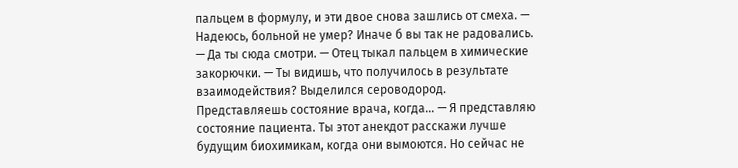пальцем в формулу, и эти двое снова зашлись от смеха. — Надеюсь, больной не умер? Иначе б вы так не радовались. — Да ты сюда смотри. — Отец тыкал пальцем в химические закорючки. — Ты видишь, что получилось в результате взаимодействия? Выделился сероводород. Представляешь состояние врача, когда... — Я представляю состояние пациента. Ты этот анекдот расскажи лучше будущим биохимикам, когда они вымоются. Но сейчас не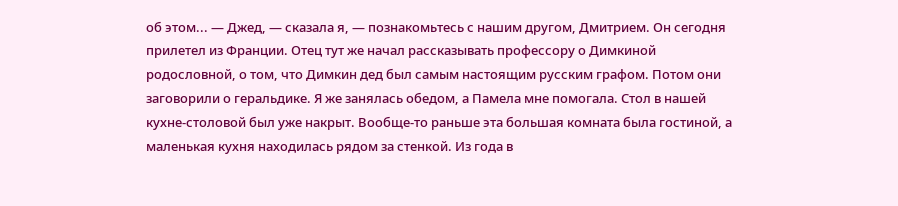об этом... — Джед, — сказала я, — познакомьтесь с нашим другом, Дмитрием. Он сегодня прилетел из Франции. Отец тут же начал рассказывать профессору о Димкиной родословной, о том, что Димкин дед был самым настоящим русским графом. Потом они заговорили о геральдике. Я же занялась обедом, а Памела мне помогала. Стол в нашей кухне-столовой был уже накрыт. Вообще-то раньше эта большая комната была гостиной, а маленькая кухня находилась рядом за стенкой. Из года в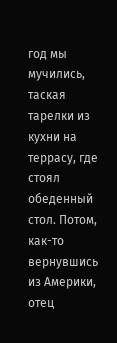год мы мучились, таская тарелки из кухни на террасу, где стоял обеденный стол. Потом, как-то вернувшись из Америки, отец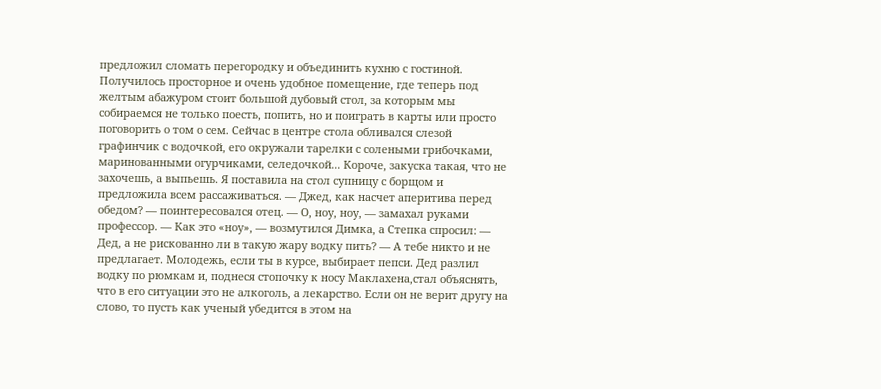предложил сломать перегородку и объединить кухню с гостиной. Получилось просторное и очень удобное помещение, где теперь под желтым абажуром стоит большой дубовый стол, за которым мы собираемся не только поесть, попить, но и поиграть в карты или просто поговорить о том о сем. Сейчас в центре стола обливался слезой графинчик с водочкой, его окружали тарелки с солеными грибочками, маринованными огурчиками, селедочкой... Короче, закуска такая, что не захочешь, а выпьешь. Я поставила на стол супницу с борщом и предложила всем рассаживаться. — Джед, как насчет аперитива перед обедом? — поинтересовался отец. — О, ноу, ноу, — замахал руками профессор. — Как это «ноу», — возмутился Димка, а Степка спросил: — Дед, а не рискованно ли в такую жару водку пить? — А тебе никто и не предлагает. Молодежь, если ты в курсе, выбирает пепси. Дед разлил водку по рюмкам и, поднеся стопочку к носу Маклахена,стал объяснять, что в его ситуации это не алкоголь, а лекарство. Если он не верит другу на слово, то пусть как ученый убедится в этом на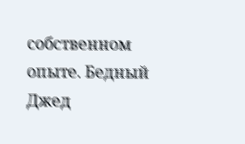собственном опыте. Бедный Джед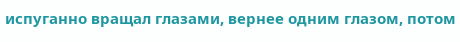испуганно вращал глазами, вернее одним глазом, потом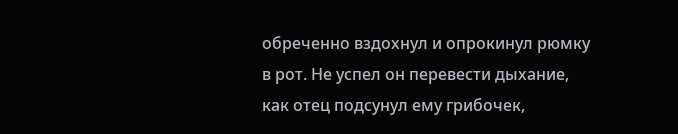обреченно вздохнул и опрокинул рюмку в рот. Не успел он перевести дыхание, как отец подсунул ему грибочек,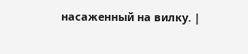насаженный на вилку. |